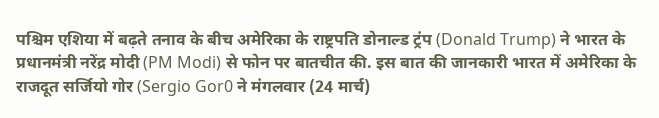पश्चिम एशिया में बढ़ते तनाव के बीच अमेरिका के राष्ट्रपति डोनाल्ड ट्रंप (Donald Trump) ने भारत के प्रधानमंत्री नरेंद्र मोदी (PM Modi) से फोन पर बातचीत की. इस बात की जानकारी भारत में अमेरिका के राजदूत सर्जियो गोर (Sergio Gor0 ने मंगलवार (24 मार्च)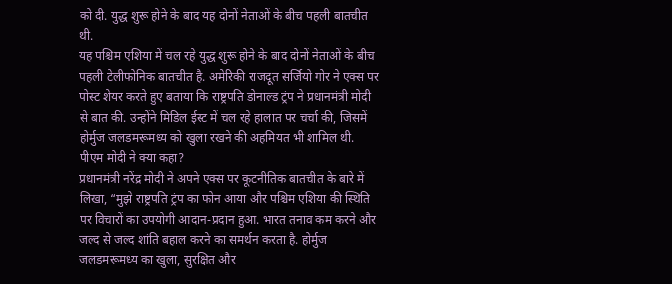को दी. युद्ध शुरू होने के बाद यह दोनों नेताओं के बीच पहली बातचीत थी.
यह पश्चिम एशिया में चल रहे युद्ध शुरू होने के बाद दोनों नेताओं के बीच पहली टेलीफोनिक बातचीत है. अमेरिकी राजदूत सर्जियो गोर ने एक्स पर पोस्ट शेयर करते हुए बताया कि राष्ट्रपति डोनाल्ड ट्रंप ने प्रधानमंत्री मोदी से बात की. उन्होंने मिडिल ईस्ट में चल रहे हालात पर चर्चा की, जिसमें होर्मुज जलडमरूमध्य को खुला रखने की अहमियत भी शामिल थी.
पीएम मोदी ने क्या कहा?
प्रधानमंत्री नरेंद्र मोदी ने अपने एक्स पर कूटनीतिक बातचीत के बारे में लिखा, “मुझे राष्ट्रपति ट्रंप का फोन आया और पश्चिम एशिया की स्थिति पर विचारों का उपयोगी आदान-प्रदान हुआ. भारत तनाव कम करने और जल्द से जल्द शांति बहाल करने का समर्थन करता है. होर्मुज जलडमरूमध्य का खुला, सुरक्षित और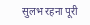सुलभ रहना पूरी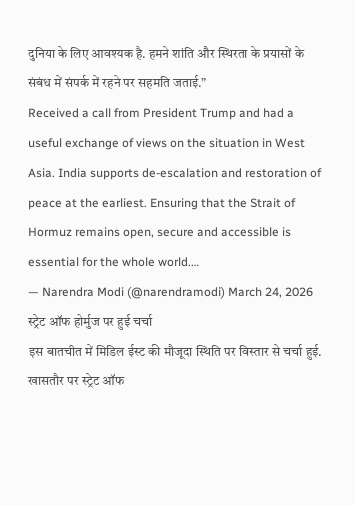दुनिया के लिए आवश्यक है. हमने शांति और स्थिरता के प्रयासों के संबंध में संपर्क में रहने पर सहमति जताई.”
Received a call from President Trump and had a useful exchange of views on the situation in West Asia. India supports de-escalation and restoration of peace at the earliest. Ensuring that the Strait of Hormuz remains open, secure and accessible is essential for the whole world.…
— Narendra Modi (@narendramodi) March 24, 2026
स्ट्रेट ऑफ होर्मुज पर हुई चर्चा
इस बातचीत में मिडिल ईस्ट की मौजूदा स्थिति पर विस्तार से चर्चा हुई. खासतौर पर स्ट्रेट ऑफ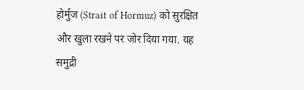होर्मुज (Strait of Hormuz) को सुरक्षित और खुला रखने पर जोर दिया गया. यह समुद्री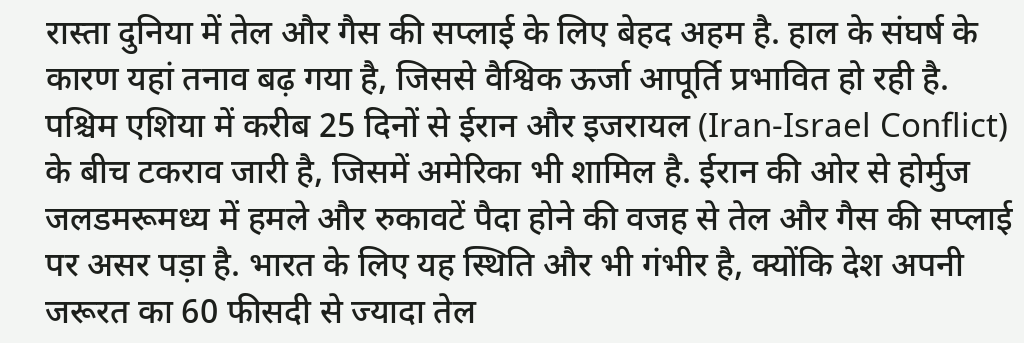रास्ता दुनिया में तेल और गैस की सप्लाई के लिए बेहद अहम है. हाल के संघर्ष के कारण यहां तनाव बढ़ गया है, जिससे वैश्विक ऊर्जा आपूर्ति प्रभावित हो रही है.
पश्चिम एशिया में करीब 25 दिनों से ईरान और इजरायल (Iran-Israel Conflict) के बीच टकराव जारी है, जिसमें अमेरिका भी शामिल है. ईरान की ओर से होर्मुज जलडमरूमध्य में हमले और रुकावटें पैदा होने की वजह से तेल और गैस की सप्लाई पर असर पड़ा है. भारत के लिए यह स्थिति और भी गंभीर है, क्योंकि देश अपनी जरूरत का 60 फीसदी से ज्यादा तेल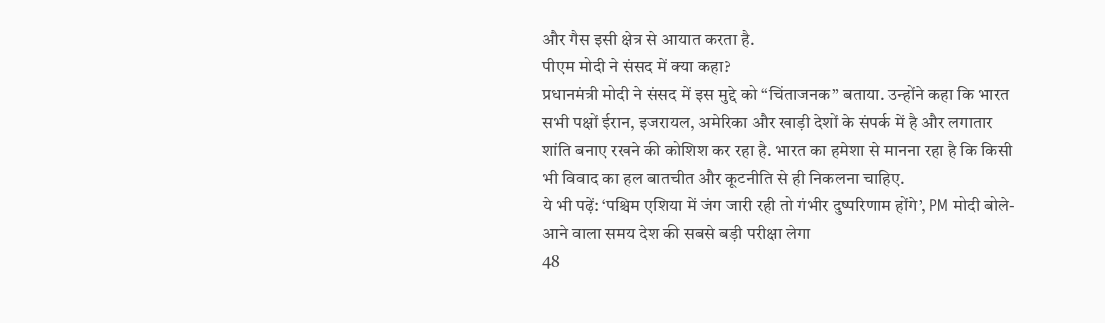और गैस इसी क्षेत्र से आयात करता है.
पीएम मोदी ने संसद में क्या कहा?
प्रधानमंत्री मोदी ने संसद में इस मुद्दे को “चिंताजनक” बताया. उन्होंने कहा कि भारत सभी पक्षों ईरान, इजरायल, अमेरिका और खाड़ी देशों के संपर्क में है और लगातार शांति बनाए रखने की कोशिश कर रहा है. भारत का हमेशा से मानना रहा है कि किसी भी विवाद का हल बातचीत और कूटनीति से ही निकलना चाहिए.
ये भी पढ़ें: ‘पश्चिम एशिया में जंग जारी रही तो गंभीर दुष्परिणाम होंगे’, PM मोदी बोले- आने वाला समय देश की सबसे बड़ी परीक्षा लेगा
48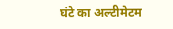घंटे का अल्टीमेटम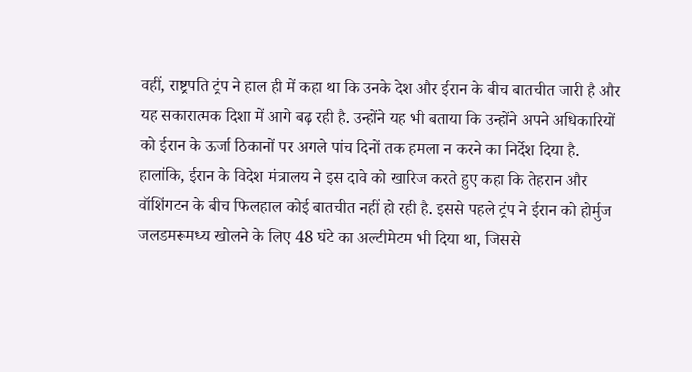वहीं, राष्ट्रपति ट्रंप ने हाल ही में कहा था कि उनके देश और ईरान के बीच बातचीत जारी है और यह सकारात्मक दिशा में आगे बढ़ रही है. उन्होंने यह भी बताया कि उन्होंने अपने अधिकारियों को ईरान के ऊर्जा ठिकानों पर अगले पांच दिनों तक हमला न करने का निर्देश दिया है. हालांकि, ईरान के विदेश मंत्रालय ने इस दावे को खारिज करते हुए कहा कि तेहरान और वॉशिंगटन के बीच फिलहाल कोई बातचीत नहीं हो रही है. इससे पहले ट्रंप ने ईरान को होर्मुज जलडमरूमध्य खोलने के लिए 48 घंटे का अल्टीमेटम भी दिया था, जिससे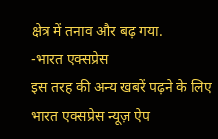क्षेत्र में तनाव और बढ़ गया.
-भारत एक्सप्रेस
इस तरह की अन्य खबरें पढ़ने के लिए भारत एक्सप्रेस न्यूज़ ऐप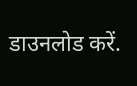डाउनलोड करें.